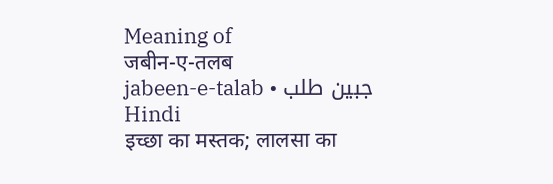Meaning of
जबीन-ए-तलब
jabeen-e-talab • جبین طلب
Hindi
इच्छा का मस्तक; लालसा का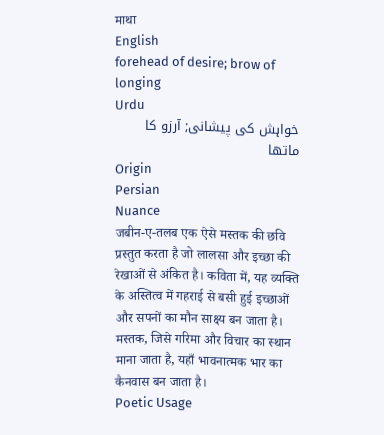माथा
English
forehead of desire; brow of longing
Urdu
خواہش کی پیشانی; آرزو کا ماتھا
Origin
Persian
Nuance
जबीन-ए-तलब एक ऐसे मस्तक की छवि प्रस्तुत करता है जो लालसा और इच्छा की रेखाओं से अंकित है। कविता में, यह व्यक्ति के अस्तित्व में गहराई से बसी हुई इच्छाओं और सपनों का मौन साक्ष्य बन जाता है। मस्तक, जिसे गरिमा और विचार का स्थान माना जाता है, यहाँ भावनात्मक भार का कैनवास बन जाता है।
Poetic Usage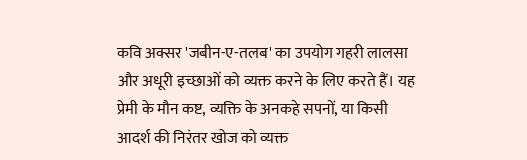कवि अक्सर 'जबीन-ए-तलब' का उपयोग गहरी लालसा और अधूरी इच्छाओं को व्यक्त करने के लिए करते हैं। यह प्रेमी के मौन कष्ट, व्यक्ति के अनकहे सपनों, या किसी आदर्श की निरंतर खोज को व्यक्त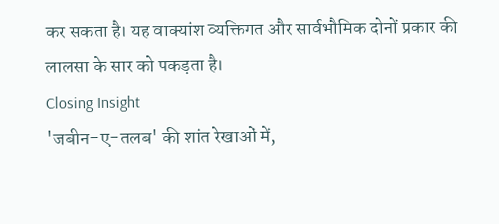कर सकता है। यह वाक्यांश व्यक्तिगत और सार्वभौमिक दोनों प्रकार की लालसा के सार को पकड़ता है।
Closing Insight
'जबीन-ए-तलब' की शांत रेखाओं में,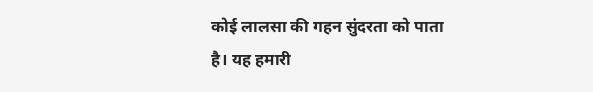कोई लालसा की गहन सुंदरता को पाता है। यह हमारी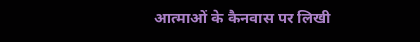आत्माओं के कैनवास पर लिखी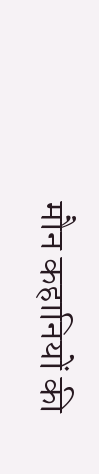मौन कहानियों की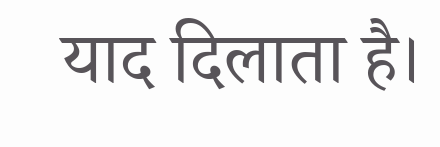याद दिलाता है।